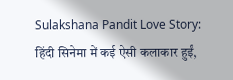Sulakshana Pandit Love Story: हिंदी सिनेमा में कई ऐसी कलाकार हुईं,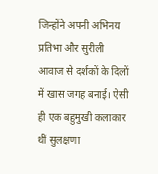जिन्होंने अपनी अभिनय प्रतिभा और सुरीली आवाज से दर्शकों के दिलों में खास जगह बनाई। ऐसी ही एक बहुमुखी कलाकार थीं सुलक्षणा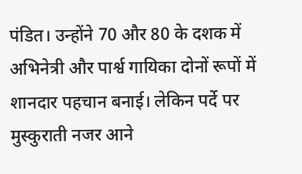पंडित। उन्होंने 70 और 80 के दशक में अभिनेत्री और पार्श्व गायिका दोनों रूपों में शानदार पहचान बनाई। लेकिन पर्दे पर मुस्कुराती नजर आने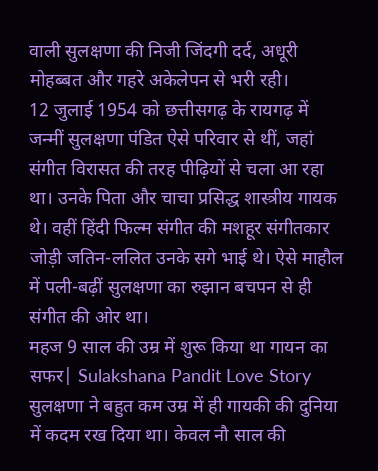वाली सुलक्षणा की निजी जिंदगी दर्द, अधूरी मोहब्बत और गहरे अकेलेपन से भरी रही।
12 जुलाई 1954 को छत्तीसगढ़ के रायगढ़ में जन्मीं सुलक्षणा पंडित ऐसे परिवार से थीं, जहां संगीत विरासत की तरह पीढ़ियों से चला आ रहा था। उनके पिता और चाचा प्रसिद्ध शास्त्रीय गायक थे। वहीं हिंदी फिल्म संगीत की मशहूर संगीतकार जोड़ी जतिन-ललित उनके सगे भाई थे। ऐसे माहौल में पली-बढ़ीं सुलक्षणा का रुझान बचपन से ही संगीत की ओर था।
महज 9 साल की उम्र में शुरू किया था गायन का सफर| Sulakshana Pandit Love Story
सुलक्षणा ने बहुत कम उम्र में ही गायकी की दुनिया में कदम रख दिया था। केवल नौ साल की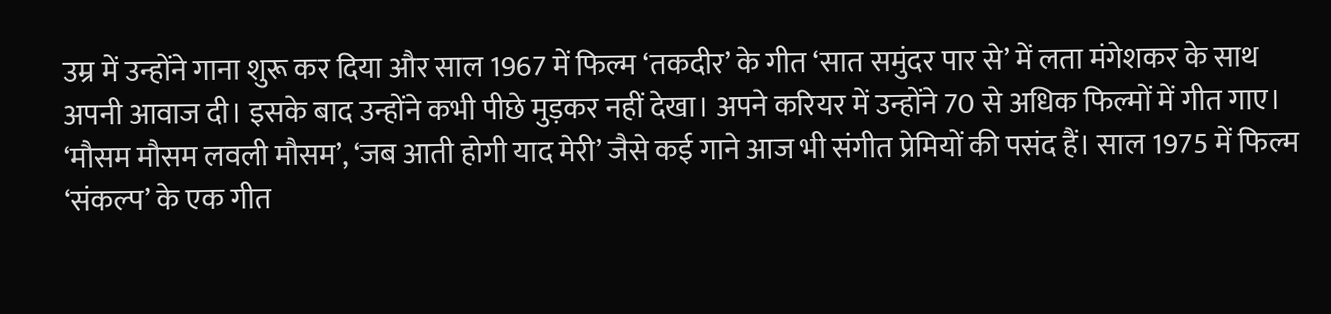उम्र में उन्होंने गाना शुरू कर दिया और साल 1967 में फिल्म ‘तकदीर’ के गीत ‘सात समुंदर पार से’ में लता मंगेशकर के साथ अपनी आवाज दी। इसके बाद उन्होंने कभी पीछे मुड़कर नहीं देखा। अपने करियर में उन्होंने 70 से अधिक फिल्मों में गीत गाए। ‘मौसम मौसम लवली मौसम’, ‘जब आती होगी याद मेरी’ जैसे कई गाने आज भी संगीत प्रेमियों की पसंद हैं। साल 1975 में फिल्म ‘संकल्प’ के एक गीत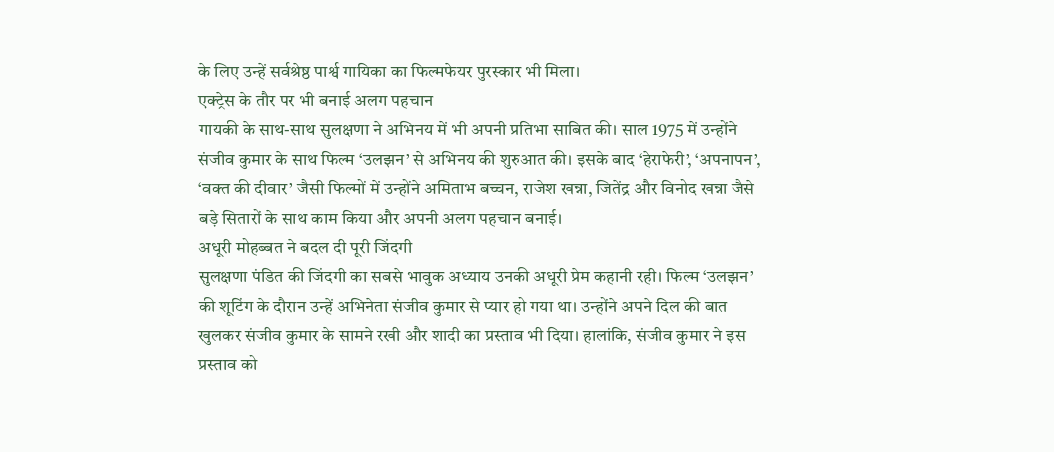के लिए उन्हें सर्वश्रेष्ठ पार्श्व गायिका का फिल्मफेयर पुरस्कार भी मिला।
एक्ट्रेस के तौर पर भी बनाई अलग पहचान
गायकी के साथ-साथ सुलक्षणा ने अभिनय में भी अपनी प्रतिभा साबित की। साल 1975 में उन्होंने संजीव कुमार के साथ फिल्म ‘उलझन’ से अभिनय की शुरुआत की। इसके बाद ‘हेराफेरी’, ‘अपनापन’, ‘वक्त की दीवार’ जैसी फिल्मों में उन्होंने अमिताभ बच्चन, राजेश खन्ना, जितेंद्र और विनोद खन्ना जैसे बड़े सितारों के साथ काम किया और अपनी अलग पहचान बनाई।
अधूरी मोहब्बत ने बदल दी पूरी जिंदगी
सुलक्षणा पंडित की जिंदगी का सबसे भावुक अध्याय उनकी अधूरी प्रेम कहानी रही। फिल्म ‘उलझन’ की शूटिंग के दौरान उन्हें अभिनेता संजीव कुमार से प्यार हो गया था। उन्होंने अपने दिल की बात खुलकर संजीव कुमार के सामने रखी और शादी का प्रस्ताव भी दिया। हालांकि, संजीव कुमार ने इस प्रस्ताव को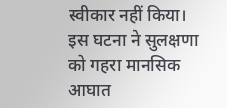स्वीकार नहीं किया। इस घटना ने सुलक्षणा को गहरा मानसिक आघात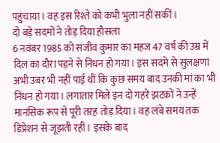पहुंचाया। वह इस रिश्ते को कभी भुला नहीं सकीं।
दो बड़े सदमों ने तोड़ दिया हौसला
6 नवंबर 1985 को संजीव कुमार का महज 47 वर्ष की उम्र में दिल का दौरा पड़ने से निधन हो गया। इस सदमे से सुलक्षणा अभी उबर भी नहीं पाई थीं कि कुछ समय बाद उनकी मां का भी निधन हो गया। लगातार मिले इन दो गहरे झटकों ने उन्हें मानसिक रूप से पूरी तरह तोड़ दिया। वह लंबे समय तक डिप्रेशन से जूझती रहीं। इसके बाद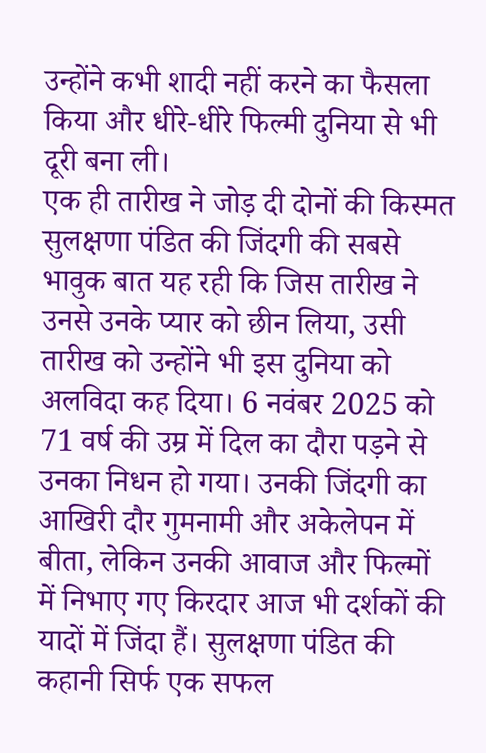उन्होंने कभी शादी नहीं करने का फैसला किया और धीरे-धीरे फिल्मी दुनिया से भी दूरी बना ली।
एक ही तारीख ने जोड़ दी दोनों की किस्मत
सुलक्षणा पंडित की जिंदगी की सबसे भावुक बात यह रही कि जिस तारीख ने उनसे उनके प्यार को छीन लिया, उसी तारीख को उन्होंने भी इस दुनिया को अलविदा कह दिया। 6 नवंबर 2025 को 71 वर्ष की उम्र में दिल का दौरा पड़ने से उनका निधन हो गया। उनकी जिंदगी का आखिरी दौर गुमनामी और अकेलेपन में बीता, लेकिन उनकी आवाज और फिल्मों में निभाए गए किरदार आज भी दर्शकों की यादों में जिंदा हैं। सुलक्षणा पंडित की कहानी सिर्फ एक सफल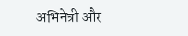अभिनेत्री और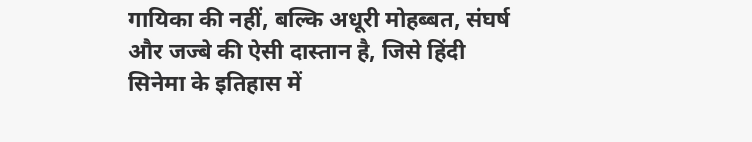गायिका की नहीं, बल्कि अधूरी मोहब्बत, संघर्ष और जज्बे की ऐसी दास्तान है, जिसे हिंदी सिनेमा के इतिहास में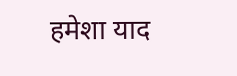हमेशा याद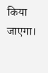किया जाएगा।